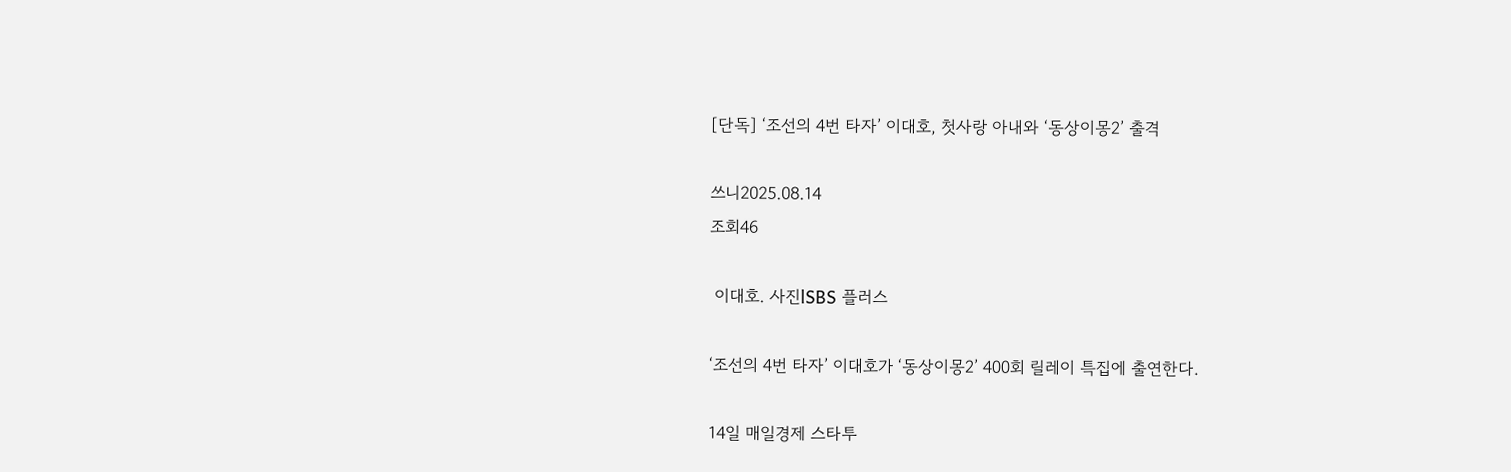[단독] ‘조선의 4번 타자’ 이대호, 첫사랑 아내와 ‘동상이몽2’ 출격

쓰니2025.08.14
조회46

 이대호. 사진lSBS 플러스

‘조선의 4번 타자’ 이대호가 ‘동상이몽2’ 400회 릴레이 특집에 출연한다.

14일 매일경제 스타투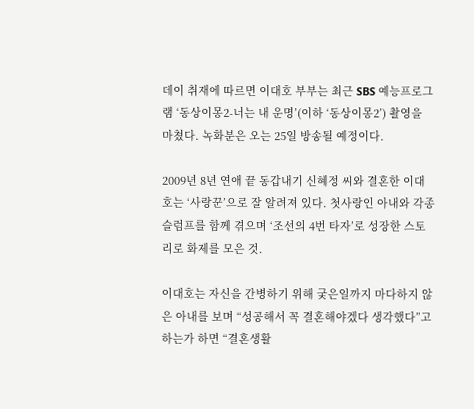데이 취재에 따르면 이대호 부부는 최근 SBS 예능프로그램 ‘동상이몽2-너는 내 운명’(이하 ‘동상이몽2’) 촬영을 마쳤다. 녹화분은 오는 25일 방송될 예정이다.

2009년 8년 연애 끝 동갑내기 신혜정 씨와 결혼한 이대호는 ‘사랑꾼’으로 잘 알려져 있다. 첫사랑인 아내와 각종 슬럼프를 함께 겪으며 ‘조선의 4번 타자’로 성장한 스토리로 화제를 모은 것.

이대호는 자신을 간병하기 위해 궂은일까지 마다하지 않은 아내를 보며 “성공해서 꼭 결혼해야겠다 생각했다”고 하는가 하면 “결혼생활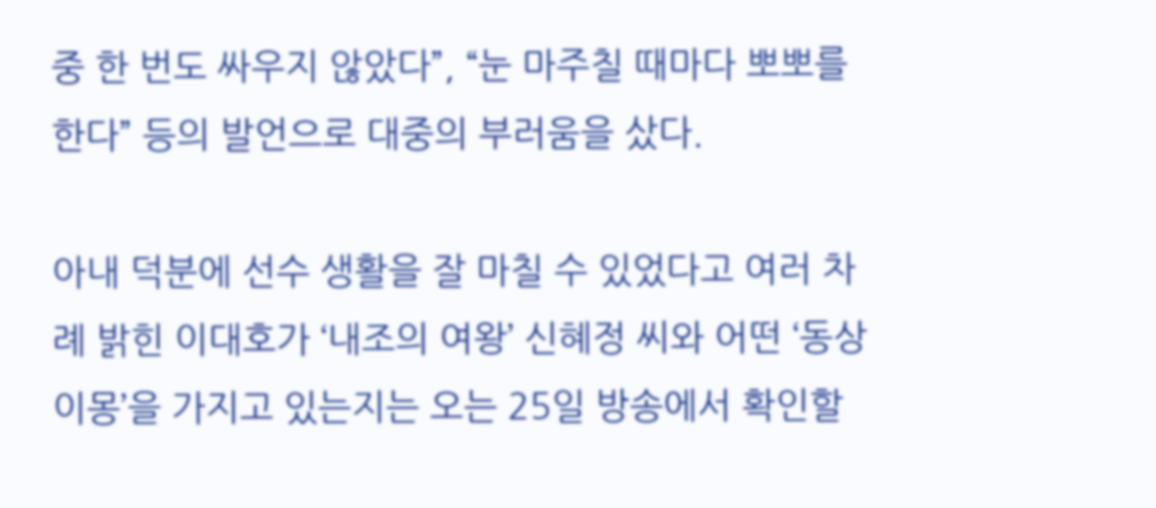중 한 번도 싸우지 않았다”, “눈 마주칠 때마다 뽀뽀를 한다” 등의 발언으로 대중의 부러움을 샀다.

아내 덕분에 선수 생활을 잘 마칠 수 있었다고 여러 차례 밝힌 이대호가 ‘내조의 여왕’ 신혜정 씨와 어떤 ‘동상이몽’을 가지고 있는지는 오는 25일 방송에서 확인할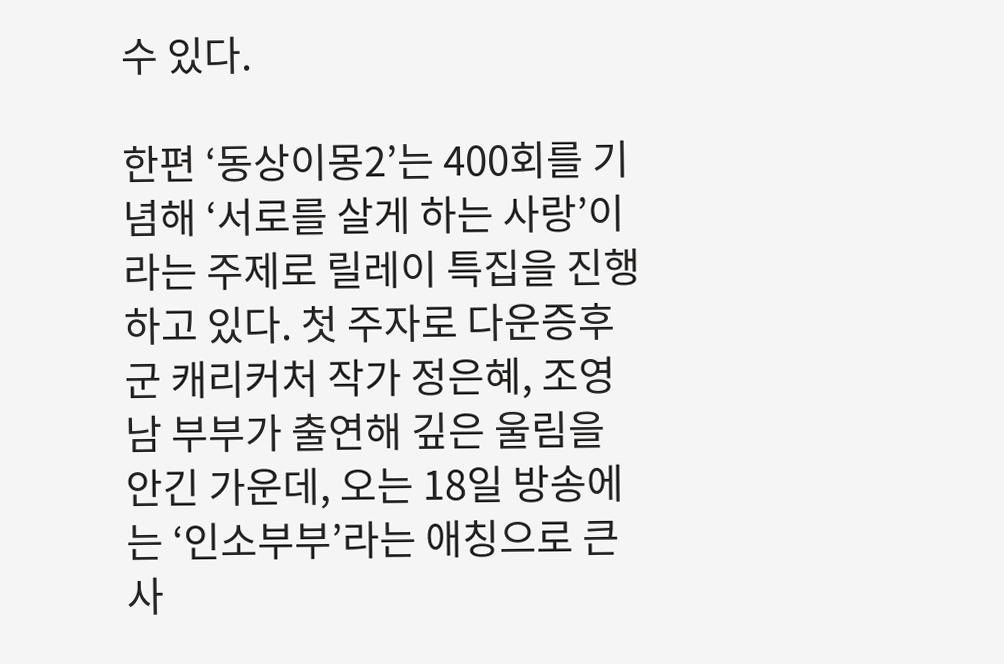수 있다.

한편 ‘동상이몽2’는 400회를 기념해 ‘서로를 살게 하는 사랑’이라는 주제로 릴레이 특집을 진행하고 있다. 첫 주자로 다운증후군 캐리커처 작가 정은혜, 조영남 부부가 출연해 깊은 울림을 안긴 가운데, 오는 18일 방송에는 ‘인소부부’라는 애칭으로 큰 사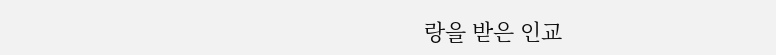랑을 받은 인교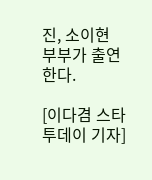진, 소이현 부부가 출연한다.

[이다겸 스타투데이 기자]